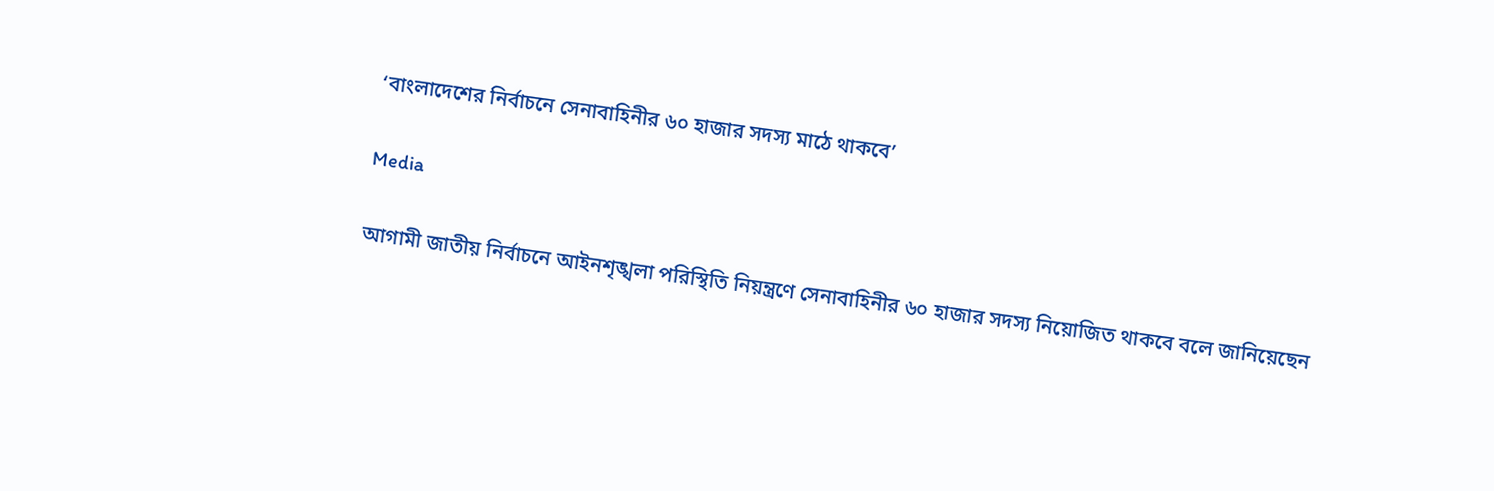‘বাংলাদেশের নির্বাচনে সেনাবাহিনীর ৬০ হাজার সদস্য মাঠে থাকবে’

Media

আগামী জাতীয় নির্বাচনে আইনশৃঙ্খলা পরিস্থিতি নিয়ন্ত্রণে সেনাবাহিনীর ৬০ হাজার সদস্য নিয়োজিত থাকবে বলে জানিয়েছেন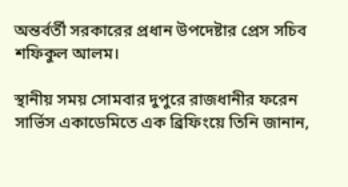অন্তর্বর্তী সরকারের প্রধান উপদেষ্টার প্রেস সচিব শফিকুল আলম।

স্থানীয় সময় সোমবার দুপুরে রাজধানীর ফরেন সার্ভিস একাডেমিতে এক ব্রিফিংয়ে তিনি জানান,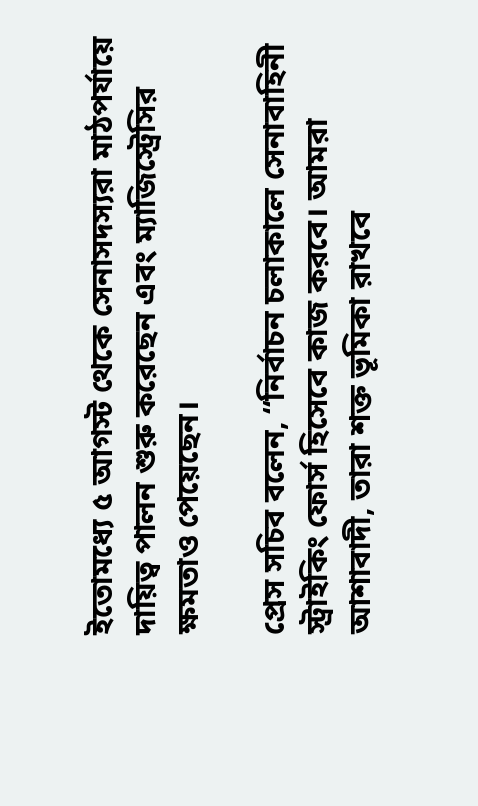ইতোমধ্যে ৫ আগস্ট থেকে সেনাসদস্যরা মাঠপর্যায়ে দায়িত্ব পালন শুরু করেছেন এবং ম্যাজিস্ট্রেসির ক্ষমতাও পেয়েছেন।

প্রেস সচিব বলেন, ‘‘নির্বাচন চলাকালে সেনাবাহিনী স্ট্রাইকিং ফোর্স হিসেবে কাজ করবে। আমরা আশাবাদী, তারা শক্ত ভূমিকা রাখবে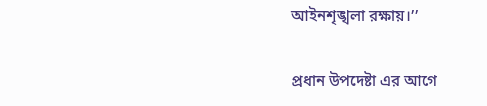আইনশৃঙ্খলা রক্ষায়।’’

প্রধান উপদেষ্টা এর আগে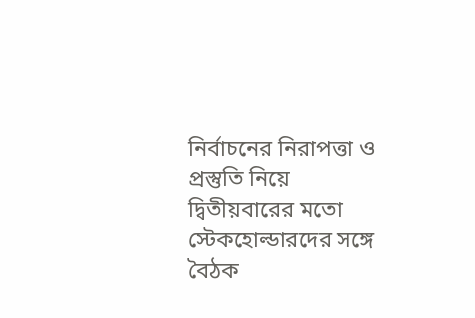নির্বাচনের নিরাপত্তা ও প্রস্তুতি নিয়ে দ্বিতীয়বারের মতো স্টেকহোল্ডারদের সঙ্গে বৈঠক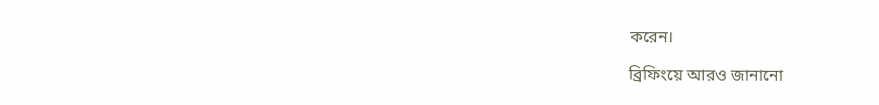করেন।

ব্রিফিংয়ে আরও জানানো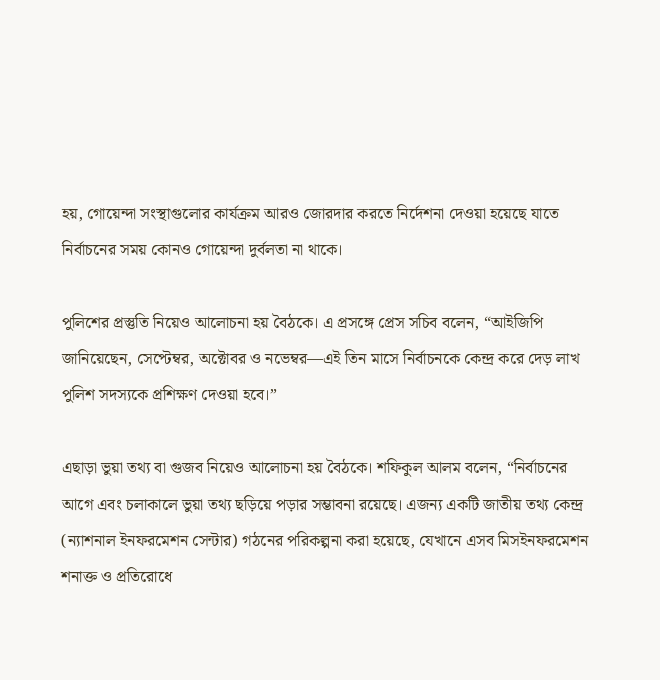হয়, গোয়েন্দা সংস্থাগুলোর কার্যক্রম আরও জোরদার করতে নির্দেশনা দেওয়া হয়েছে যাতে নির্বাচনের সময় কোনও গোয়েন্দা দুর্বলতা না থাকে।

পুলিশের প্রস্তুতি নিয়েও আলোচনা হয় বৈঠকে। এ প্রসঙ্গে প্রেস সচিব বলেন, “আইজিপি জানিয়েছেন, সেপ্টেম্বর, অক্টোবর ও নভেম্বর—এই তিন মাসে নির্বাচনকে কেন্দ্র করে দেড় লাখ পুলিশ সদস্যকে প্রশিক্ষণ দেওয়া হবে।”

এছাড়া ভুয়া তথ্য বা গুজব নিয়েও আলোচনা হয় বৈঠকে। শফিকুল আলম বলেন, “নির্বাচনের আগে এবং চলাকালে ভুয়া তথ্য ছড়িয়ে পড়ার সম্ভাবনা রয়েছে। এজন্য একটি জাতীয় তথ্য কেন্দ্র (ন্যাশনাল ইনফরমেশন সেন্টার) গঠনের পরিকল্পনা করা হয়েছে, যেখানে এসব মিসইনফরমেশন শনাক্ত ও প্রতিরোধে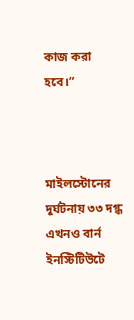কাজ করা হবে।”



মাইলস্টোনের দুর্ঘটনায় ৩৩ দগ্ধ এখনও বার্ন ইনস্টিটিউটে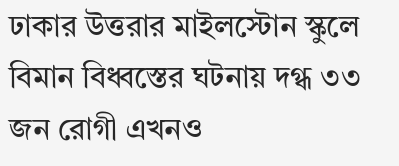ঢাকার উত্তরার মাইলস্টোন স্কুলে বিমান বিধ্বস্তের ঘটনায় দগ্ধ ৩৩ জন রোগী এখনও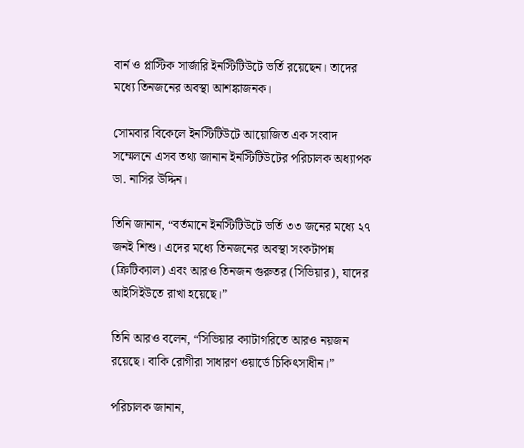বার্ন ও প্লাস্টিক সার্জারি ইনস্টিটিউটে ভর্তি রয়েছেন। তাদের মধ্যে তিনজনের অবস্থা আশঙ্কাজনক।

সোমবার বিকেলে ইনস্টিটিউটে আয়োজিত এক সংবাদ সম্মেলনে এসব তথ্য জানান ইনস্টিটিউটের পরিচালক অধ্যাপক ডা. নাসির উদ্দিন।

তিনি জানান, “বর্তমানে ইনস্টিটিউটে ভর্তি ৩৩ জনের মধ্যে ২৭ জনই শিশু। এদের মধ্যে তিনজনের অবস্থা সংকটাপন্ন (ক্রিটিক্যাল) এবং আরও তিনজন গুরুতর (সিভিয়ার), যাদের আইসিইউতে রাখা হয়েছে।”

তিনি আরও বলেন, “সিভিয়ার ক্যাটাগরিতে আরও নয়জন রয়েছে। বাকি রোগীরা সাধারণ ওয়ার্ডে চিকিৎসাধীন।”

পরিচালক জানান,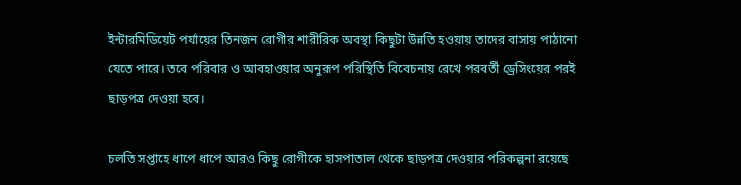ইন্টারমিডিয়েট পর্যায়ের তিনজন রোগীর শারীরিক অবস্থা কিছুটা উন্নতি হওয়ায় তাদের বাসায় পাঠানো যেতে পারে। তবে পরিবার ও আবহাওয়ার অনুরূপ পরিস্থিতি বিবেচনায় রেখে পরবর্তী ড্রেসিংয়ের পরই ছাড়পত্র দেওয়া হবে।

চলতি সপ্তাহে ধাপে ধাপে আরও কিছু রোগীকে হাসপাতাল থেকে ছাড়পত্র দেওয়ার পরিকল্পনা রয়েছে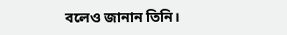বলেও জানান তিনি।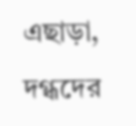এছাড়া, দগ্ধদের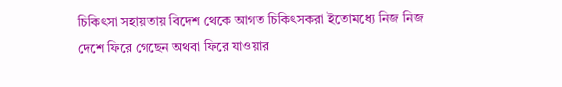চিকিৎসা সহায়তায় বিদেশ থেকে আগত চিকিৎসকরা ইতোমধ্যে নিজ নিজ দেশে ফিরে গেছেন অথবা ফিরে যাওয়ার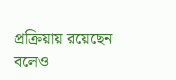প্রক্রিয়ায় রয়েছেন বলেও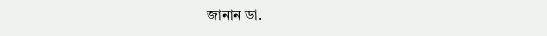জানান ডা.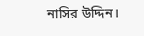নাসির উদ্দিন।